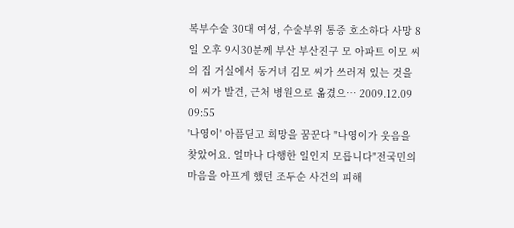복부수술 30대 여성, 수술부위 통증 호소하다 사망 8일 오후 9시30분께 부산 부산진구 모 아파트 이모 씨의 집 거실에서 동거녀 김모 씨가 쓰러져 있는 것을 이 씨가 발견, 근처 병원으로 옮겼으… 2009.12.09 09:55
'나영이' 아픔딛고 희망을 꿈꾼다 "나영이가 웃음을 찾았어요. 얼마나 다행한 일인지 모릅니다"전국민의 마음을 아프게 했던 조두순 사건의 피해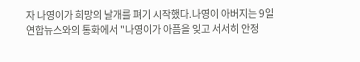자 나영이가 희망의 날개를 펴기 시작했다.나영이 아버지는 9일 연합뉴스와의 통화에서 "나영이가 아픔을 잊고 서서히 안정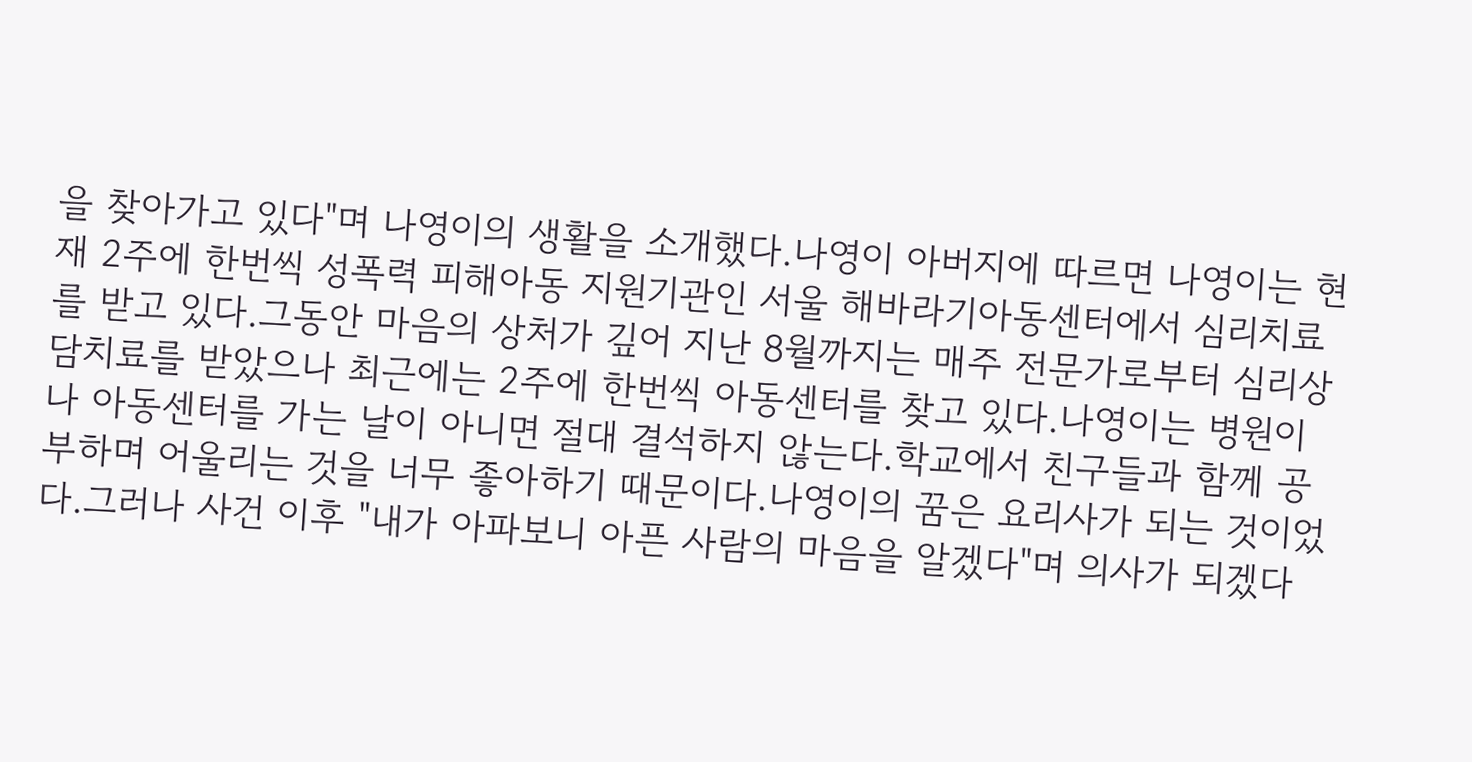을 찾아가고 있다"며 나영이의 생활을 소개했다.나영이 아버지에 따르면 나영이는 현재 2주에 한번씩 성폭력 피해아동 지원기관인 서울 해바라기아동센터에서 심리치료를 받고 있다.그동안 마음의 상처가 깊어 지난 8월까지는 매주 전문가로부터 심리상담치료를 받았으나 최근에는 2주에 한번씩 아동센터를 찾고 있다.나영이는 병원이나 아동센터를 가는 날이 아니면 절대 결석하지 않는다.학교에서 친구들과 함께 공부하며 어울리는 것을 너무 좋아하기 때문이다.나영이의 꿈은 요리사가 되는 것이었다.그러나 사건 이후 "내가 아파보니 아픈 사람의 마음을 알겠다"며 의사가 되겠다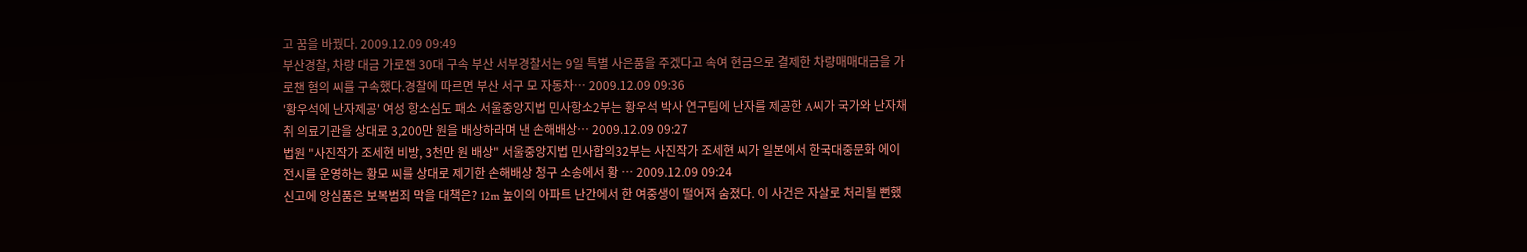고 꿈을 바꿨다. 2009.12.09 09:49
부산경찰, 차량 대금 가로챈 30대 구속 부산 서부경찰서는 9일 특별 사은품을 주겠다고 속여 현금으로 결제한 차량매매대금을 가로챈 혐의 씨를 구속했다.경찰에 따르면 부산 서구 모 자동차… 2009.12.09 09:36
'황우석에 난자제공' 여성 항소심도 패소 서울중앙지법 민사항소2부는 황우석 박사 연구팀에 난자를 제공한 A씨가 국가와 난자채취 의료기관을 상대로 3,200만 원을 배상하라며 낸 손해배상… 2009.12.09 09:27
법원 "사진작가 조세현 비방, 3천만 원 배상" 서울중앙지법 민사합의32부는 사진작가 조세현 씨가 일본에서 한국대중문화 에이전시를 운영하는 황모 씨를 상대로 제기한 손해배상 청구 소송에서 황 … 2009.12.09 09:24
신고에 앙심품은 보복범죄 막을 대책은? 12m 높이의 아파트 난간에서 한 여중생이 떨어져 숨졌다. 이 사건은 자살로 처리될 뻔했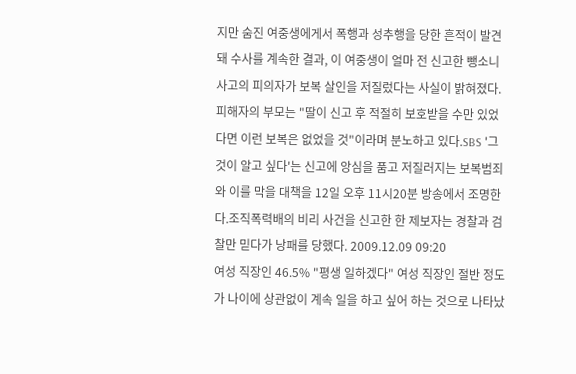지만 숨진 여중생에게서 폭행과 성추행을 당한 흔적이 발견돼 수사를 계속한 결과, 이 여중생이 얼마 전 신고한 뺑소니 사고의 피의자가 보복 살인을 저질렀다는 사실이 밝혀졌다.피해자의 부모는 "딸이 신고 후 적절히 보호받을 수만 있었다면 이런 보복은 없었을 것"이라며 분노하고 있다.SBS '그것이 알고 싶다'는 신고에 앙심을 품고 저질러지는 보복범죄와 이를 막을 대책을 12일 오후 11시20분 방송에서 조명한다.조직폭력배의 비리 사건을 신고한 한 제보자는 경찰과 검찰만 믿다가 낭패를 당했다. 2009.12.09 09:20
여성 직장인 46.5% "평생 일하겠다" 여성 직장인 절반 정도가 나이에 상관없이 계속 일을 하고 싶어 하는 것으로 나타났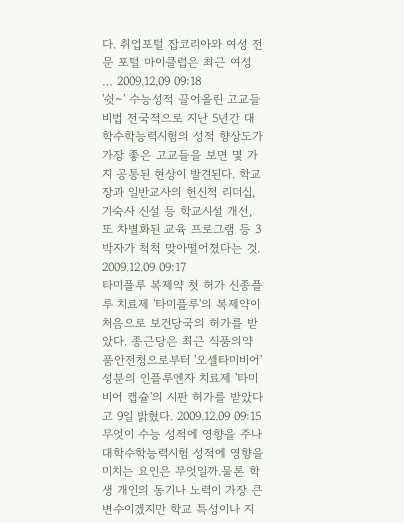다. 취업포털 잡코리아와 여성 전문 포털 마이클럽은 최근 여성 … 2009.12.09 09:18
'쉿∼' 수능성적 끌어올린 고교들 비법 전국적으로 지난 5년간 대학수학능력시험의 성적 향상도가 가장 좋은 고교들을 보면 몇 가지 공통된 현상이 발견된다. 학교장과 일반교사의 헌신적 리더십, 기숙사 신설 등 학교시설 개선, 또 차별화된 교육 프로그램 등 3박자가 척척 맞아떨어졌다는 것. 2009.12.09 09:17
타미플루 복제약 첫 허가 신종플루 치료제 '타미플루'의 복제약이 처음으로 보건당국의 허가를 받았다. 종근당은 최근 식품의약품안전청으로부터 '오셀타미비어' 성분의 인플루엔자 치료제 '타미비어 캡슐'의 시판 허가를 받았다고 9일 밝혔다. 2009.12.09 09:15
무엇이 수능 성적에 영향을 주나 대학수학능력시험 성적에 영향을 미치는 요인은 무엇일까.물론 학생 개인의 동기나 노력이 가장 큰 변수이겠지만 학교 특성이나 지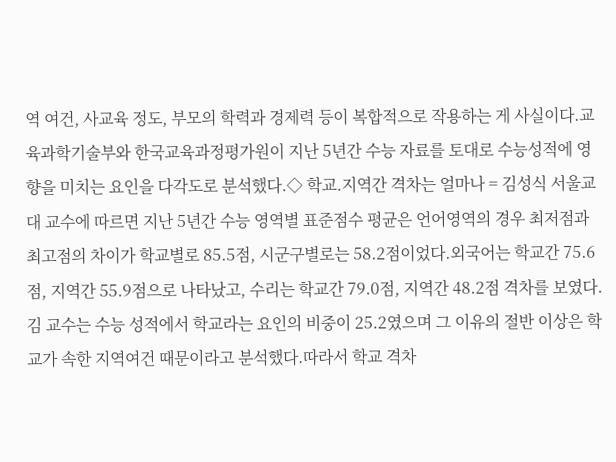역 여건, 사교육 정도, 부모의 학력과 경제력 등이 복합적으로 작용하는 게 사실이다.교육과학기술부와 한국교육과정평가원이 지난 5년간 수능 자료를 토대로 수능성적에 영향을 미치는 요인을 다각도로 분석했다.◇ 학교.지역간 격차는 얼마나 = 김성식 서울교대 교수에 따르면 지난 5년간 수능 영역별 표준점수 평균은 언어영역의 경우 최저점과 최고점의 차이가 학교별로 85.5점, 시군구별로는 58.2점이었다.외국어는 학교간 75.6점, 지역간 55.9점으로 나타났고, 수리는 학교간 79.0점, 지역간 48.2점 격차를 보였다.김 교수는 수능 성적에서 학교라는 요인의 비중이 25.2였으며 그 이유의 절반 이상은 학교가 속한 지역여건 때문이라고 분석했다.따라서 학교 격차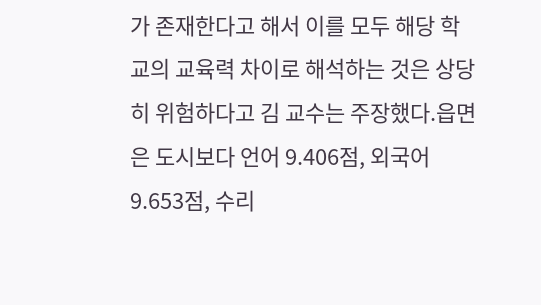가 존재한다고 해서 이를 모두 해당 학교의 교육력 차이로 해석하는 것은 상당히 위험하다고 김 교수는 주장했다.읍면은 도시보다 언어 9.406점, 외국어 9.653점, 수리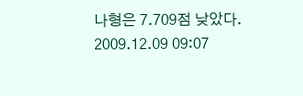나형은 7.709점 낮았다. 2009.12.09 09:07